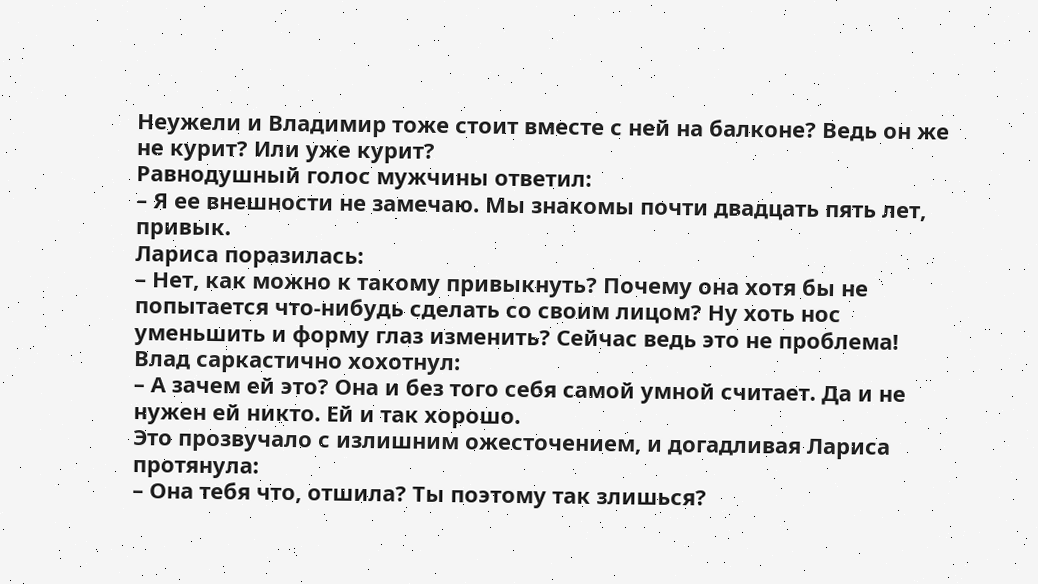Неужели и Владимир тоже стоит вместе с ней на балконе? Ведь он же не курит? Или уже курит?
Равнодушный голос мужчины ответил:
– Я ее внешности не замечаю. Мы знакомы почти двадцать пять лет, привык.
Лариса поразилась:
– Нет, как можно к такому привыкнуть? Почему она хотя бы не попытается что-нибудь сделать со своим лицом? Ну хоть нос уменьшить и форму глаз изменить? Сейчас ведь это не проблема!
Влад саркастично хохотнул:
– А зачем ей это? Она и без того себя самой умной считает. Да и не нужен ей никто. Ей и так хорошо.
Это прозвучало с излишним ожесточением, и догадливая Лариса протянула:
– Она тебя что, отшила? Ты поэтому так злишься?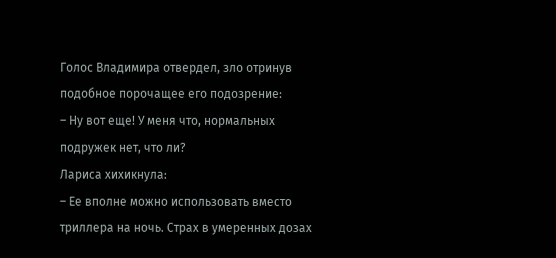Голос Владимира отвердел, зло отринув подобное порочащее его подозрение:
– Ну вот еще! У меня что, нормальных подружек нет, что ли?
Лариса хихикнула:
– Ее вполне можно использовать вместо триллера на ночь. Страх в умеренных дозах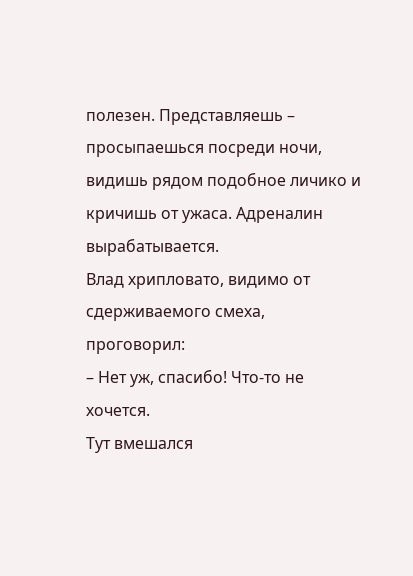полезен. Представляешь – просыпаешься посреди ночи, видишь рядом подобное личико и кричишь от ужаса. Адреналин вырабатывается.
Влад хрипловато, видимо от сдерживаемого смеха, проговорил:
– Нет уж, спасибо! Что-то не хочется.
Тут вмешался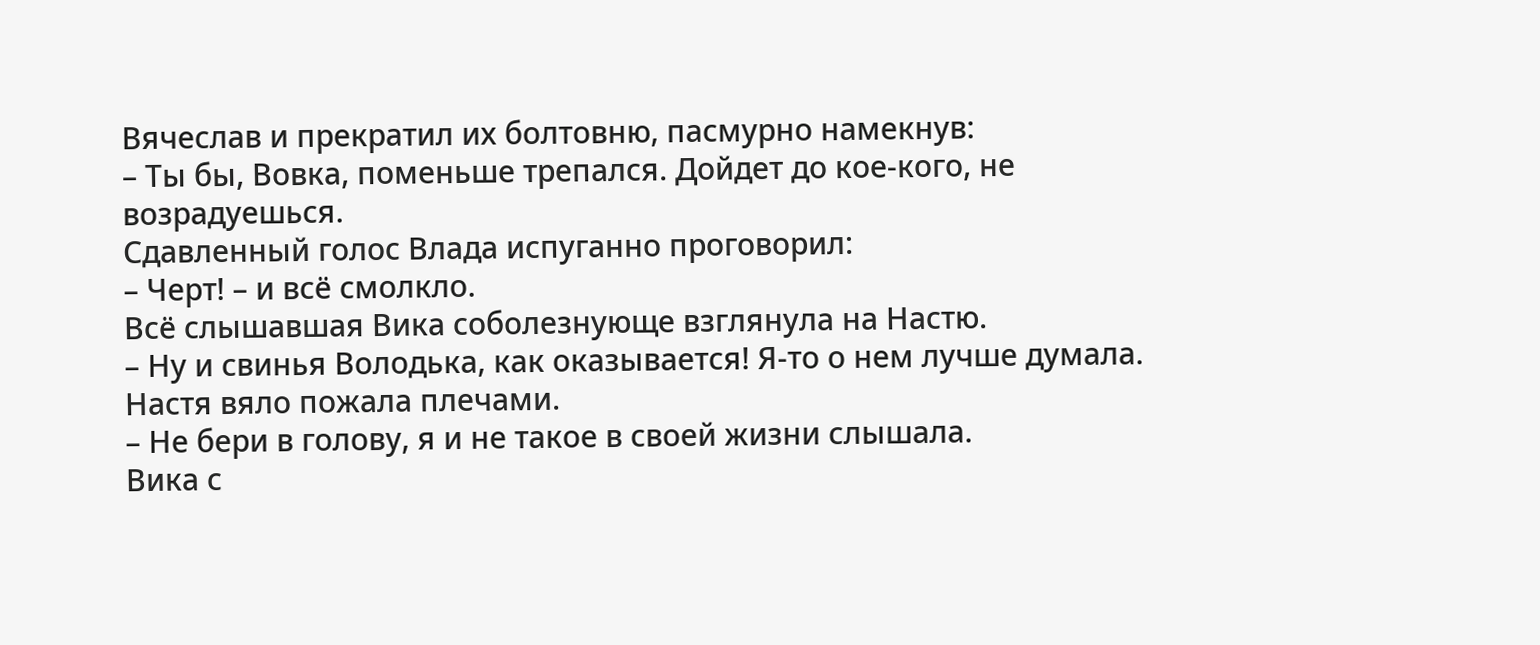Вячеслав и прекратил их болтовню, пасмурно намекнув:
– Ты бы, Вовка, поменьше трепался. Дойдет до кое-кого, не возрадуешься.
Сдавленный голос Влада испуганно проговорил:
– Черт! – и всё смолкло.
Всё слышавшая Вика соболезнующе взглянула на Настю.
– Ну и свинья Володька, как оказывается! Я-то о нем лучше думала.
Настя вяло пожала плечами.
– Не бери в голову, я и не такое в своей жизни слышала.
Вика с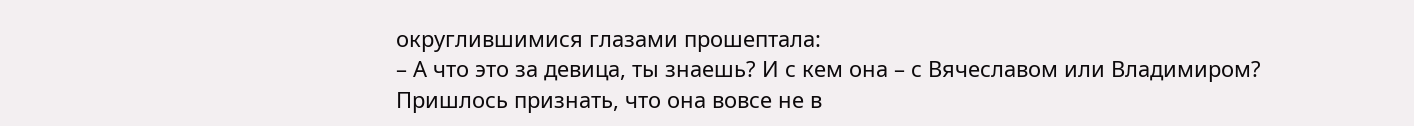округлившимися глазами прошептала:
– А что это за девица, ты знаешь? И с кем она – с Вячеславом или Владимиром?
Пришлось признать, что она вовсе не в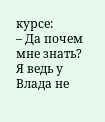курсе:
– Да почем мне знать? Я ведь у Влада не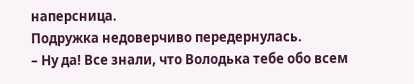наперсница.
Подружка недоверчиво передернулась.
– Ну да! Все знали, что Володька тебе обо всем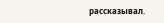рассказывал.